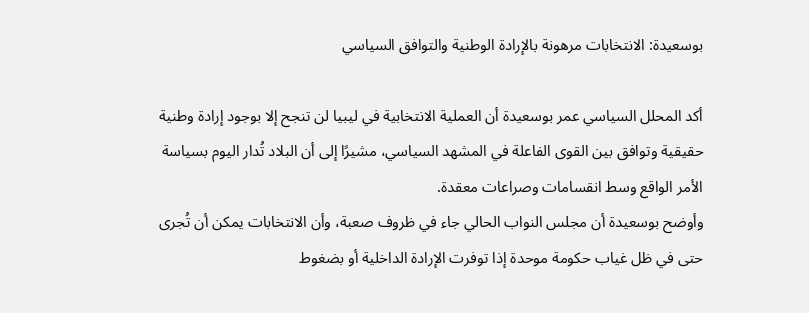بوسعيدة: الانتخابات مرهونة بالإرادة الوطنية والتوافق السياسي

أكد المحلل السياسي عمر بوسعيدة أن العملية الانتخابية في ليبيا لن تنجح إلا بوجود إرادة وطنية حقيقية وتوافق بين القوى الفاعلة في المشهد السياسي، مشيرًا إلى أن البلاد تُدار اليوم بسياسة الأمر الواقع وسط انقسامات وصراعات معقدة.
وأوضح بوسعيدة أن مجلس النواب الحالي جاء في ظروف صعبة، وأن الانتخابات يمكن أن تُجرى حتى في ظل غياب حكومة موحدة إذا توفرت الإرادة الداخلية أو بضغوط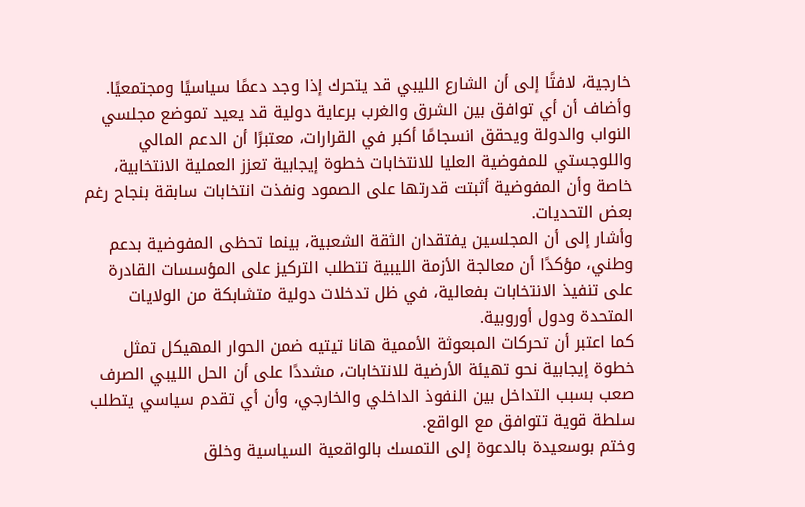خارجية، لافتًا إلى أن الشارع الليبي قد يتحرك إذا وجد دعمًا سياسيًا ومجتمعيًا.
وأضاف أن أي توافق بين الشرق والغرب برعاية دولية قد يعيد تموضع مجلسي النواب والدولة ويحقق انسجامًا أكبر في القرارات، معتبرًا أن الدعم المالي واللوجستي للمفوضية العليا للانتخابات خطوة إيجابية تعزز العملية الانتخابية، خاصة وأن المفوضية أثبتت قدرتها على الصمود ونفذت انتخابات سابقة بنجاح رغم بعض التحديات.
وأشار إلى أن المجلسين يفتقدان الثقة الشعبية، بينما تحظى المفوضية بدعم وطني، مؤكدًا أن معالجة الأزمة الليبية تتطلب التركيز على المؤسسات القادرة على تنفيذ الانتخابات بفعالية، في ظل تدخلات دولية متشابكة من الولايات المتحدة ودول أوروبية.
كما اعتبر أن تحركات المبعوثة الأممية هانا تيتيه ضمن الحوار المهيكل تمثل خطوة إيجابية نحو تهيئة الأرضية للانتخابات، مشددًا على أن الحل الليبي الصرف صعب بسبب التداخل بين النفوذ الداخلي والخارجي، وأن أي تقدم سياسي يتطلب سلطة قوية تتوافق مع الواقع.
وختم بوسعيدة بالدعوة إلى التمسك بالواقعية السياسية وخلق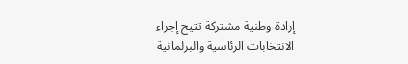إرادة وطنية مشتركة تتيح إجراء الانتخابات الرئاسية والبرلمانية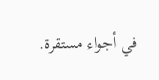في أجواء مستقرة.